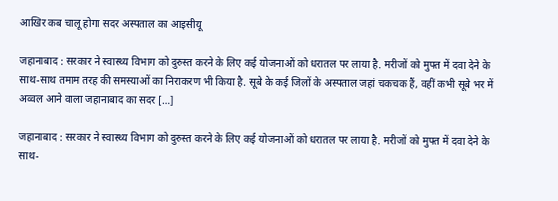आखिर कब चालू होगा सदर अस्पताल का आइसीयू

जहानाबाद : सरकार ने स्वास्थ्य विभाग को दुरुस्त करने के लिए कई योजनाओं को धरातल पर लाया है. मरीजों को मुफ्त में दवा देने के साथ-साथ तमाम तरह की समस्याओं का निराकरण भी किया है. सूबे के कई जिलों के अस्पताल जहां चकचक हैं, वहीं कभी सूबे भर में अव्वल आने वाला जहानाबाद का सदर […]

जहानाबाद : सरकार ने स्वास्थ्य विभाग को दुरुस्त करने के लिए कई योजनाओं को धरातल पर लाया है. मरीजों को मुफ्त में दवा देने के साथ-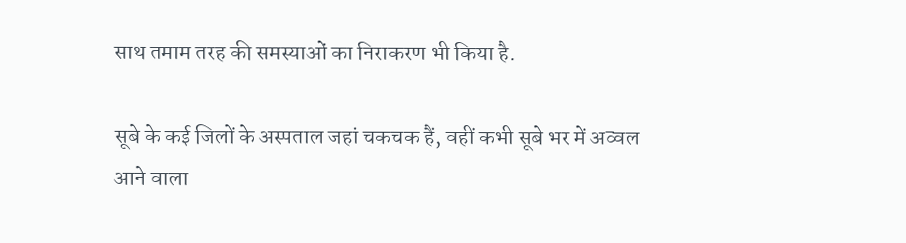साथ तमाम तरह की समस्याओं का निराकरण भी किया है.

सूबे के कई जिलों के अस्पताल जहां चकचक हैं, वहीं कभी सूबे भर में अव्वल आने वाला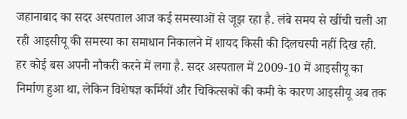जहानाबाद का सदर अस्पताल आज कई समस्याओं से जूझ रहा है. लंबे समय से खींची चली आ रही आइसीयू की समस्या का समाधान निकालने में शायद किसी की दिलचस्पी नहीं दिख रही.
हर कोई बस अपनी नौकरी करने में लगा है. सदर अस्पताल में 2009-10 में आइसीयू का निर्माण हुआ था, लेकिन विशेषज्ञ कर्मियों और चिकित्सकों की कमी के कारण आइसीयू अब तक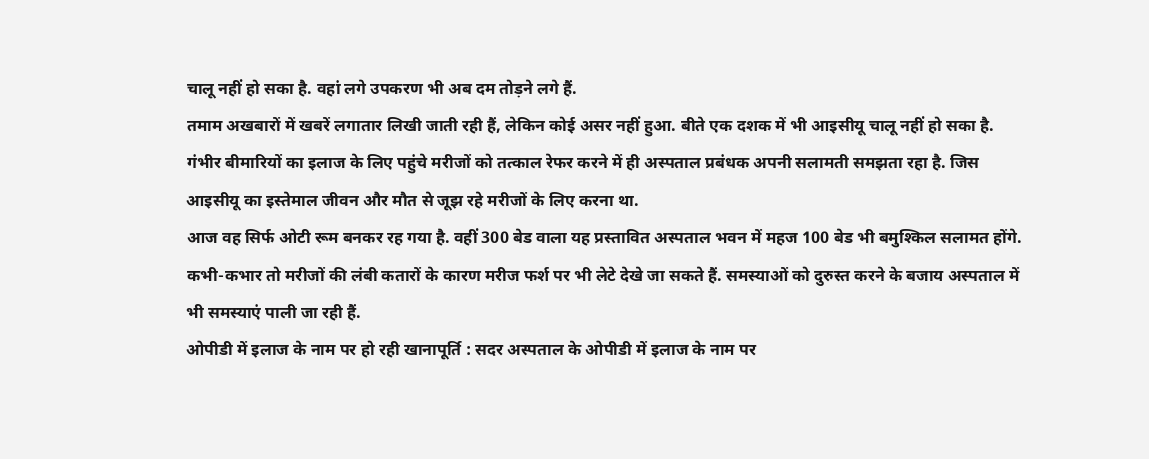चालू नहीं हो सका है. वहां लगे उपकरण भी अब दम तोड़ने लगे हैं.
तमाम अखबारों में खबरें लगातार लिखी जाती रही हैं, लेकिन कोई असर नहीं हुआ. बीते एक दशक में भी आइसीयू चालू नहीं हो सका है. गंभीर बीमारियों का इलाज के लिए पहुंचे मरीजों को तत्काल रेफर करने में ही अस्पताल प्रबंधक अपनी सलामती समझता रहा है. जिस आइसीयू का इस्तेमाल जीवन और मौत से जूझ रहे मरीजों के लिए करना था.
आज वह सिर्फ ओटी रूम बनकर रह गया है. वहीं 300 बेड वाला यह प्रस्तावित अस्पताल भवन में महज 100 बेड भी बमुश्किल सलामत होंगे. कभी-कभार तो मरीजों की लंबी कतारों के कारण मरीज फर्श पर भी लेटे देखे जा सकते हैं. समस्याओं को दुरुस्त करने के बजाय अस्पताल में भी समस्याएं पाली जा रही हैं.
ओपीडी में इलाज के नाम पर हो रही खानापूर्ति : सदर अस्पताल के ओपीडी में इलाज के नाम पर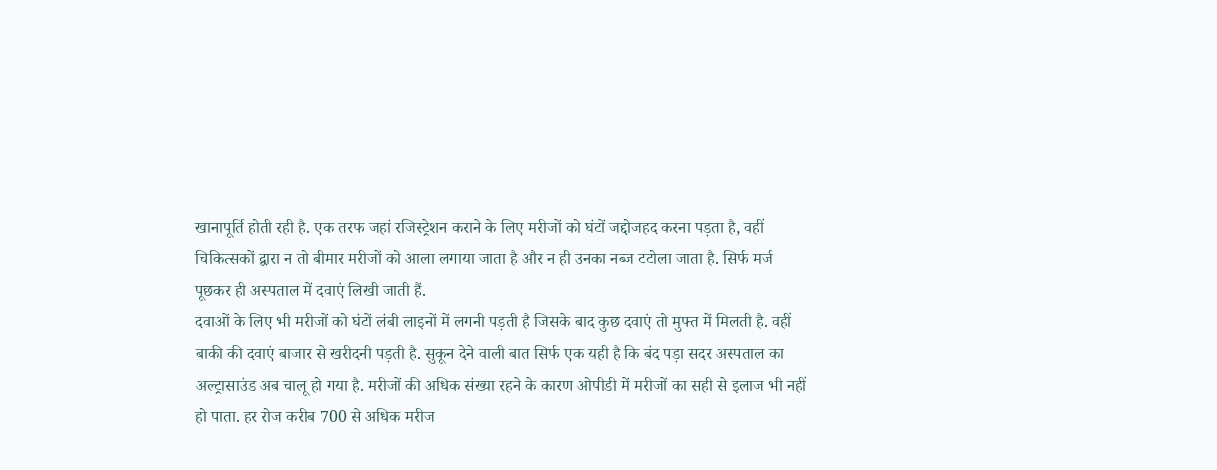खानापूर्ति होती रही है. एक तरफ जहां रजिस्ट्रेशन कराने के लिए मरीजों को घंटों जद्दोजहद करना पड़ता है, वहीं चिकित्सकों द्वारा न तो बीमार मरीजों को आला लगाया जाता है और न ही उनका नब्ज टटोला जाता है. सिर्फ मर्ज पूछकर ही अस्पताल में दवाएं लिखी जाती हैं.
दवाओं के लिए भी मरीजों को घंटों लंबी लाइनों में लगनी पड़ती है जिसके बाद कुछ दवाएं तो मुफ्त में मिलती है. वहीं बाकी की दवाएं बाजार से खरीदनी पड़ती है. सुकून देने वाली बात सिर्फ एक यही है कि बंद पड़ा सदर अस्पताल का अल्ट्रासाउंड अब चालू हो गया है. मरीजों की अधिक संख्या रहने के कारण ओपीडी में मरीजों का सही से इलाज भी नहीं हो पाता. हर रोज करीब 700 से अधिक मरीज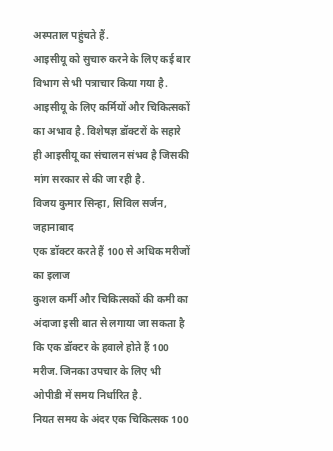अस्पताल पहुंचते हैं.
आइसीयू को सुचारु करने के लिए कई बार विभाग से भी पत्राचार किया गया है. आइसीयू के लिए कर्मियों और चिकित्सकों का अभाव है. विशेषज्ञ डॉक्टरों के सहारे ही आइसीयू का संचालन संभव है जिसकी मांग सरकार से की जा रही है.
विजय कुमार सिन्हा, सिविल सर्जन, जहानाबाद
एक डॉक्टर करते हैं 100 से अधिक मरीजों का इलाज
कुशल कर्मी और चिकित्सकों की कमी का अंदाजा इसी बात से लगाया जा सकता है कि एक डॉक्टर के हवाले होते हैं 100 मरीज. जिनका उपचार के लिए भी ओपीडी में समय निर्धारित है.
नियत समय के अंदर एक चिकित्सक 100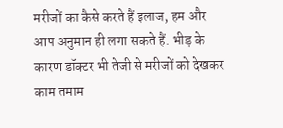मरीजों का कैसे करते हैं इलाज, हम और आप अनुमान ही लगा सकते हैं. भीड़ के कारण डॉक्टर भी तेजी से मरीजों को देखकर काम तमाम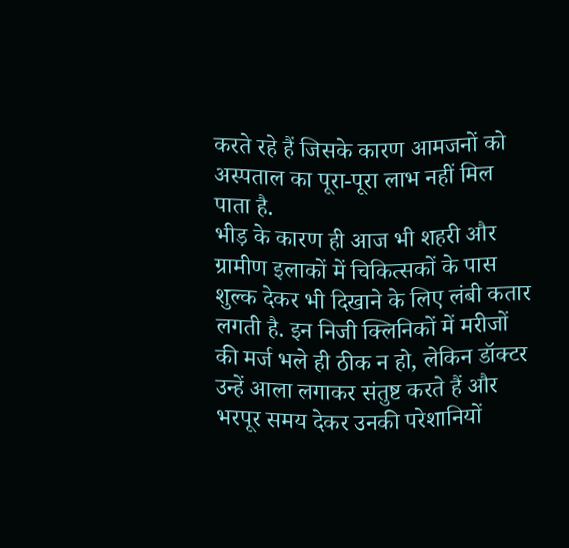करते रहे हैं जिसके कारण आमजनों को अस्पताल का पूरा-पूरा लाभ नहीं मिल पाता है.
भीड़ के कारण ही आज भी शहरी और ग्रामीण इलाकों में चिकित्सकों के पास शुल्क देकर भी दिखाने के लिए लंबी कतार लगती है. इन निजी क्लिनिकों में मरीजों की मर्ज भले ही ठीक न हो, लेकिन डॉक्टर उन्हें आला लगाकर संतुष्ट करते हैं और भरपूर समय देकर उनकी परेशानियों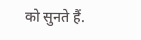को सुनते हैं.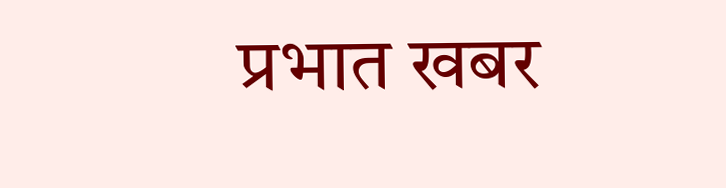प्रभात खबर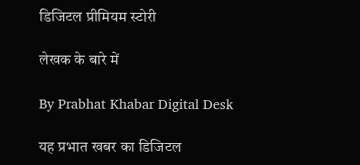डिजिटल प्रीमियम स्टोरी

लेखक के बारे में

By Prabhat Khabar Digital Desk

यह प्रभात खबर का डिजिटल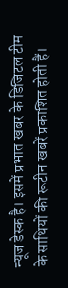न्यूज डेस्क है। इसमें प्रभात खबर के डिजिटल टीम के साथियों की रूटीन खबरें प्रकाशित होती हैं।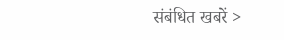संबंधित खबरें >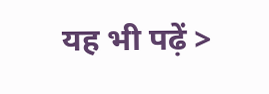यह भी पढ़ें >